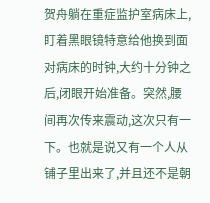贺舟躺在重症监护室病床上,盯着黑眼镜特意给他换到面对病床的时钟,大约十分钟之后,闭眼开始准备。突然,腰间再次传来震动,这次只有一下。也就是说又有一个人从铺子里出来了,并且还不是朝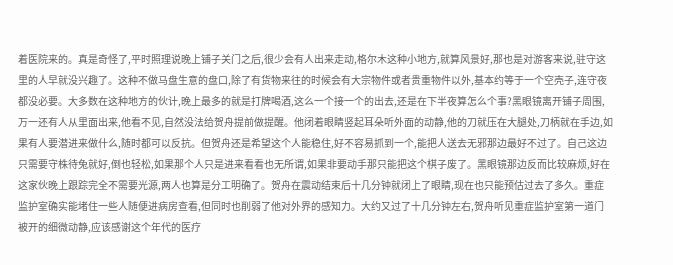着医院来的。真是奇怪了,平时照理说晚上铺子关门之后,很少会有人出来走动,格尔木这种小地方,就算风景好,那也是对游客来说,驻守这里的人早就没兴趣了。这种不做马盘生意的盘口,除了有货物来往的时候会有大宗物件或者贵重物件以外,基本约等于一个空壳子,连守夜都没必要。大多数在这种地方的伙计,晚上最多的就是打牌喝酒,这么一个接一个的出去,还是在下半夜算怎么个事?黑眼镜离开铺子周围,万一还有人从里面出来,他看不见,自然没法给贺舟提前做提醒。他闭着眼睛竖起耳朵听外面的动静,他的刀就压在大腿处,刀柄就在手边,如果有人要潜进来做什么,随时都可以反抗。但贺舟还是希望这个人能稳住,好不容易抓到一个,能把人送去无邪那边最好不过了。自己这边只需要守株待兔就好,倒也轻松,如果那个人只是进来看看也无所谓,如果非要动手那只能把这个棋子废了。黑眼镜那边反而比较麻烦,好在这家伙晚上跟踪完全不需要光源,两人也算是分工明确了。贺舟在震动结束后十几分钟就闭上了眼睛,现在也只能预估过去了多久。重症监护室确实能堵住一些人随便进病房查看,但同时也削弱了他对外界的感知力。大约又过了十几分钟左右,贺舟听见重症监护室第一道门被开的细微动静,应该感谢这个年代的医疗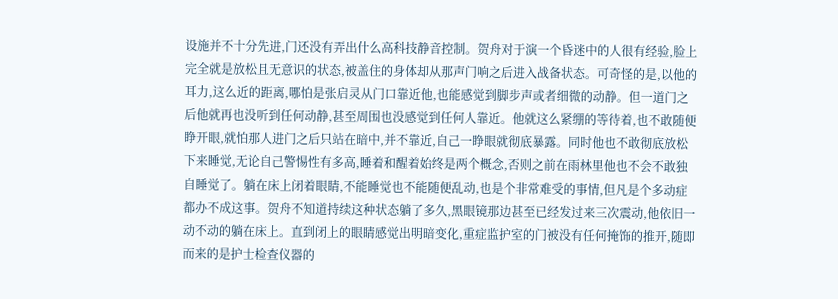设施并不十分先进,门还没有弄出什么高科技静音控制。贺舟对于演一个昏迷中的人很有经验,脸上完全就是放松且无意识的状态,被盖住的身体却从那声门响之后进入战备状态。可奇怪的是,以他的耳力,这么近的距离,哪怕是张启灵从门口靠近他,也能感觉到脚步声或者细微的动静。但一道门之后他就再也没听到任何动静,甚至周围也没感觉到任何人靠近。他就这么紧绷的等待着,也不敢随便睁开眼,就怕那人进门之后只站在暗中,并不靠近,自己一睁眼就彻底暴露。同时他也不敢彻底放松下来睡觉,无论自己警惕性有多高,睡着和醒着始终是两个概念,否则之前在雨林里他也不会不敢独自睡觉了。躺在床上闭着眼睛,不能睡觉也不能随便乱动,也是个非常难受的事情,但凡是个多动症都办不成这事。贺舟不知道持续这种状态躺了多久,黑眼镜那边甚至已经发过来三次震动,他依旧一动不动的躺在床上。直到闭上的眼睛感觉出明暗变化,重症监护室的门被没有任何掩饰的推开,随即而来的是护士检查仪器的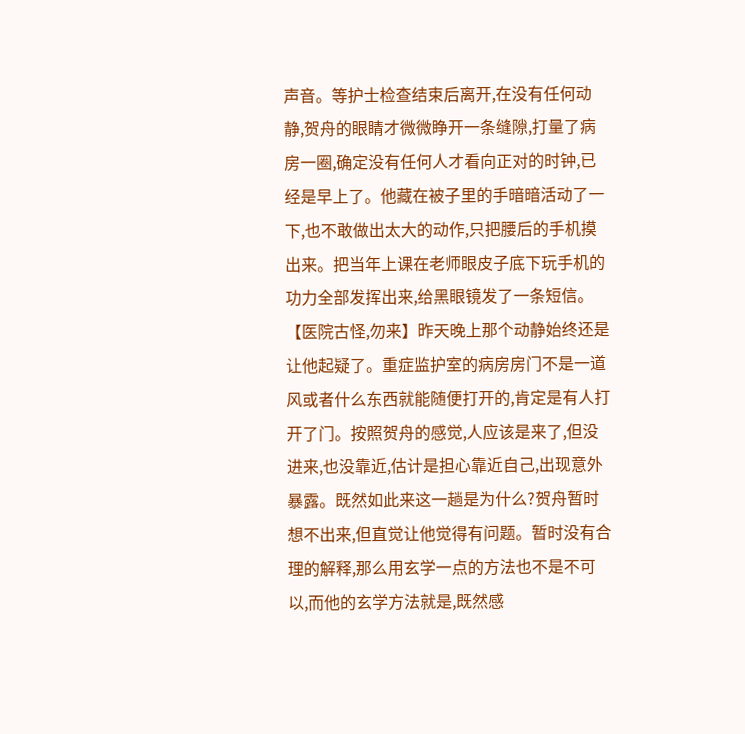声音。等护士检查结束后离开,在没有任何动静,贺舟的眼睛才微微睁开一条缝隙,打量了病房一圈,确定没有任何人才看向正对的时钟,已经是早上了。他藏在被子里的手暗暗活动了一下,也不敢做出太大的动作,只把腰后的手机摸出来。把当年上课在老师眼皮子底下玩手机的功力全部发挥出来,给黑眼镜发了一条短信。【医院古怪,勿来】昨天晚上那个动静始终还是让他起疑了。重症监护室的病房房门不是一道风或者什么东西就能随便打开的,肯定是有人打开了门。按照贺舟的感觉,人应该是来了,但没进来,也没靠近,估计是担心靠近自己,出现意外暴露。既然如此来这一趟是为什么?贺舟暂时想不出来,但直觉让他觉得有问题。暂时没有合理的解释,那么用玄学一点的方法也不是不可以,而他的玄学方法就是,既然感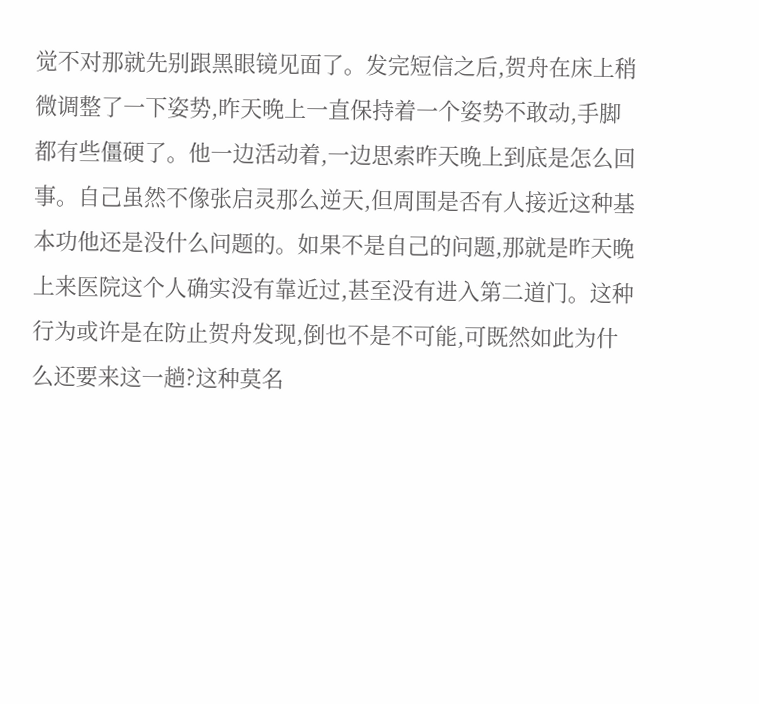觉不对那就先别跟黑眼镜见面了。发完短信之后,贺舟在床上稍微调整了一下姿势,昨天晚上一直保持着一个姿势不敢动,手脚都有些僵硬了。他一边活动着,一边思索昨天晚上到底是怎么回事。自己虽然不像张启灵那么逆天,但周围是否有人接近这种基本功他还是没什么问题的。如果不是自己的问题,那就是昨天晚上来医院这个人确实没有靠近过,甚至没有进入第二道门。这种行为或许是在防止贺舟发现,倒也不是不可能,可既然如此为什么还要来这一趟?这种莫名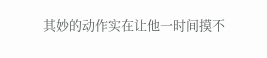其妙的动作实在让他一时间摸不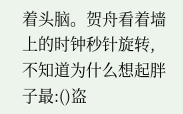着头脑。贺舟看着墙上的时钟秒针旋转,不知道为什么想起胖子最:()盗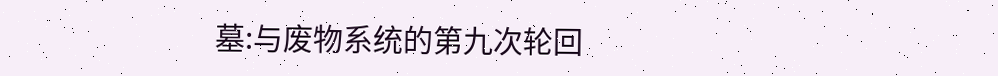墓:与废物系统的第九次轮回